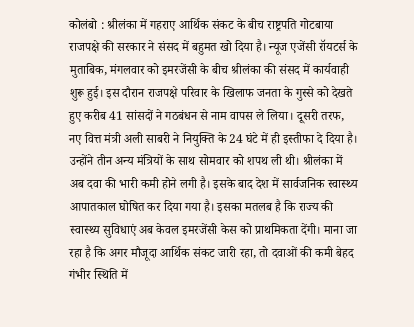कोलंबो : श्रीलंका में गहराए आर्थिक संकट के बीच राष्ट्रपति गोटबाया राजपक्षे की सरकार ने संसद में बहुमत खो दिया है। न्यूज एजेंसी रॉयटर्स के मुताबिक, मंगलवार को इमरजेंसी के बीच श्रीलंका की संसद में कार्यवाही शुरू हुई। इस दौरान राजपक्षे परिवार के खिलाफ जनता के गुस्से को देखते हुए करीब 41 सांसदों ने गठबंधन से नाम वापस ले लिया। दूसरी तरफ, नए वित्त मंत्री अली साबरी ने नियुक्ति के 24 घंटे में ही इस्तीफा दे दिया है। उन्होंने तीन अन्य मंत्रियों के साथ सोमवार को शपथ ली थी। श्रीलंका में अब दवा की भारी कमी होने लगी है। इसके बाद देश में सार्वजनिक स्वास्थ्य आपातकाल घोषित कर दिया गया है। इसका मतलब है कि राज्य की स्वास्थ्य सुविधाएं अब केवल इमरजेंसी केस को प्राथमिकता देंगी। माना जा रहा है कि अगर मौजूदा आर्थिक संकट जारी रहा, तो दवाओं की कमी बेहद गंभीर स्थिति में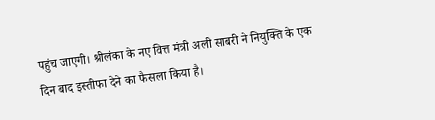पहुंच जाएगी। श्रीलंका के नए वित्त मंत्री अली साबरी ने नियुक्ति के एक दिन बाद इस्तीफा देने का फैसला किया है।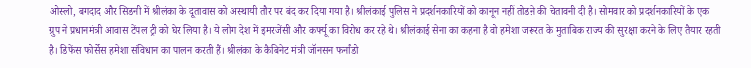ओस्लो, बगदाद और सिडनी में श्रीलंका के दूतावास को अस्थायी तौर पर बंद कर दिया गया है। श्रीलंकाई पुलिस ने प्रदर्शनकारियों को कानून नहीं तोडऩे की चेतावनी दी है। सोमवार को प्रदर्शनकारियों के एक ग्रुप ने प्रधानमंत्री आवास टेंपल ट्री को घेर लिया है। ये लोग देश में इमरजेंसी और कर्फ्यू का विरोध कर रहे थे। श्रीलंकाई सेना का कहना है वो हमेशा जरूरत के मुताबिक राज्य की सुरक्षा करने के लिए तैयार रहती है। डिफेंस फोर्सेस हमेशा संविधान का पालन करती हैं। श्रीलंका के कैबिनेट मंत्री जॉनसन फर्नांडो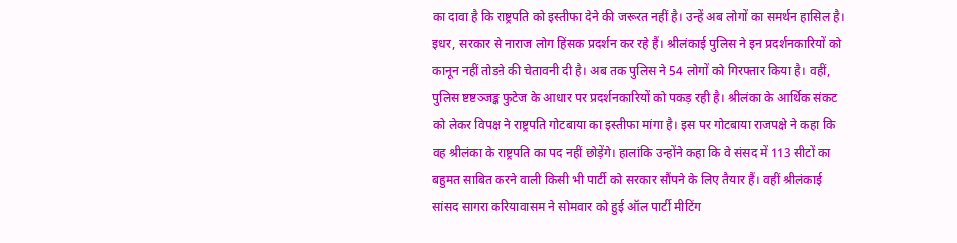का दावा है कि राष्ट्रपति को इस्तीफा देने की जरूरत नहीं है। उन्हें अब लोगों का समर्थन हासिल है। इधर, सरकार से नाराज लोग हिंसक प्रदर्शन कर रहे हैं। श्रीलंकाई पुलिस ने इन प्रदर्शनकारियों को कानून नहीं तोडऩे की चेतावनी दी है। अब तक पुलिस ने 54 लोगों को गिरफ्तार किया है। वहीं, पुलिस ष्टष्टञ्जङ्क फुटेज के आधार पर प्रदर्शनकारियों को पकड़ रही है। श्रीलंका के आर्थिक संकट को लेकर विपक्ष ने राष्ट्रपति गोटबाया का इस्तीफा मांगा है। इस पर गोटबाया राजपक्षे ने कहा कि वह श्रीलंका के राष्ट्रपति का पद नहीं छोड़ेंगे। हालांकि उन्होंने कहा कि वे संसद में 113 सीटों का बहुमत साबित करने वाली किसी भी पार्टी को सरकार सौंपने के लिए तैयार हैं। वहीं श्रीलंकाई सांसद सागरा करियावासम ने सोमवार को हुई ऑल पार्टी मीटिंग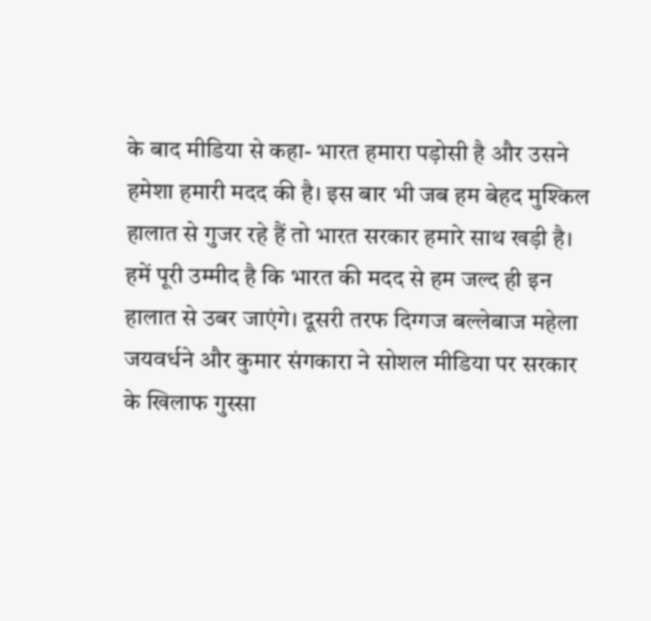के बाद मीडिया से कहा- भारत हमारा पड़ोसी है और उसने हमेशा हमारी मदद की है। इस बार भी जब हम बेहद मुश्किल हालात से गुजर रहे हैं तो भारत सरकार हमारे साथ खड़ी है। हमें पूरी उम्मीद है कि भारत की मदद से हम जल्द ही इन हालात से उबर जाएंगे। दूसरी तरफ दिग्गज बल्लेबाज महेला जयवर्धने और कुमार संगकारा ने सोशल मीडिया पर सरकार के खिलाफ गुस्सा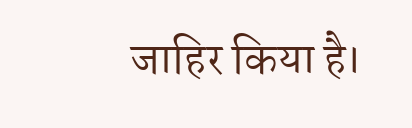जाहिर किया है।